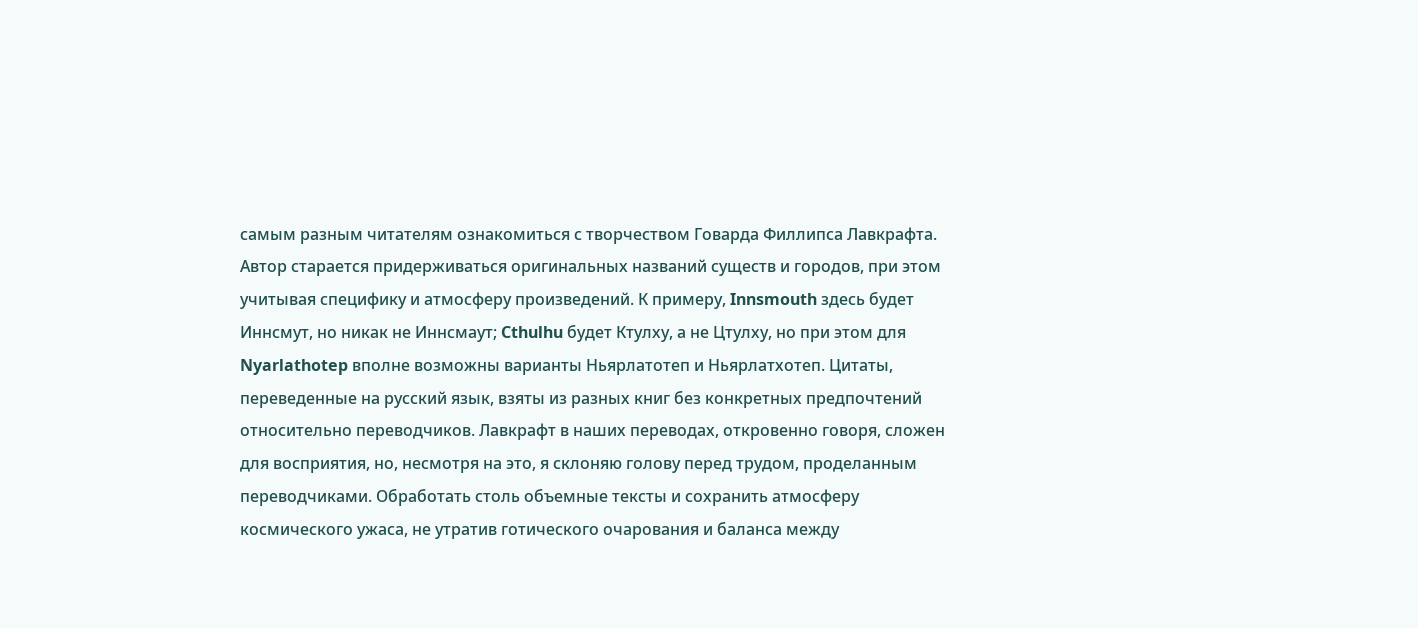самым разным читателям ознакомиться с творчеством Говарда Филлипса Лавкрафта. Автор старается придерживаться оригинальных названий существ и городов, при этом учитывая специфику и атмосферу произведений. К примеру, Innsmouth здесь будет Иннсмут, но никак не Иннсмаут; Cthulhu будет Ктулху, а не Цтулху, но при этом для Nyarlathotep вполне возможны варианты Ньярлатотеп и Ньярлатхотеп. Цитаты, переведенные на русский язык, взяты из разных книг без конкретных предпочтений относительно переводчиков. Лавкрафт в наших переводах, откровенно говоря, сложен для восприятия, но, несмотря на это, я склоняю голову перед трудом, проделанным переводчиками. Обработать столь объемные тексты и сохранить атмосферу космического ужаса, не утратив готического очарования и баланса между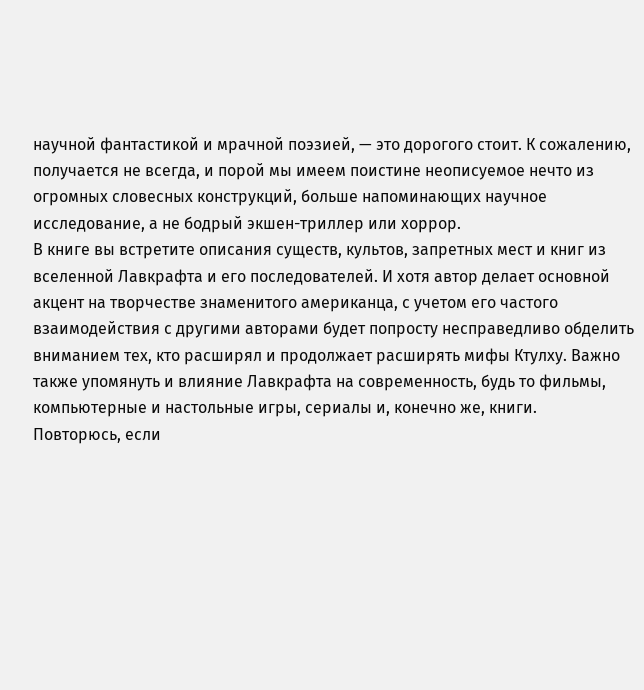научной фантастикой и мрачной поэзией, — это дорогого стоит. К сожалению, получается не всегда, и порой мы имеем поистине неописуемое нечто из огромных словесных конструкций, больше напоминающих научное исследование, а не бодрый экшен-триллер или хоррор.
В книге вы встретите описания существ, культов, запретных мест и книг из вселенной Лавкрафта и его последователей. И хотя автор делает основной акцент на творчестве знаменитого американца, с учетом его частого взаимодействия с другими авторами будет попросту несправедливо обделить вниманием тех, кто расширял и продолжает расширять мифы Ктулху. Важно также упомянуть и влияние Лавкрафта на современность, будь то фильмы, компьютерные и настольные игры, сериалы и, конечно же, книги.
Повторюсь, если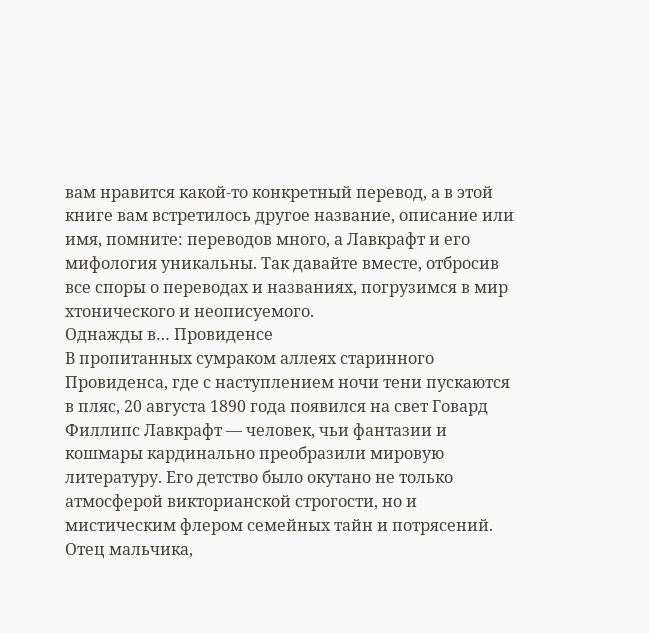вам нравится какой-то конкретный перевод, а в этой книге вам встретилось другое название, описание или имя, помните: переводов много, а Лавкрафт и его мифология уникальны. Так давайте вместе, отбросив все споры о переводах и названиях, погрузимся в мир хтонического и неописуемого.
Однажды в… Провиденсе
В пропитанных сумраком аллеях старинного Провиденса, где с наступлением ночи тени пускаются в пляс, 20 августа 1890 года появился на свет Говард Филлипс Лавкрафт — человек, чьи фантазии и кошмары кардинально преобразили мировую литературу. Его детство было окутано не только атмосферой викторианской строгости, но и мистическим флером семейных тайн и потрясений. Отец мальчика,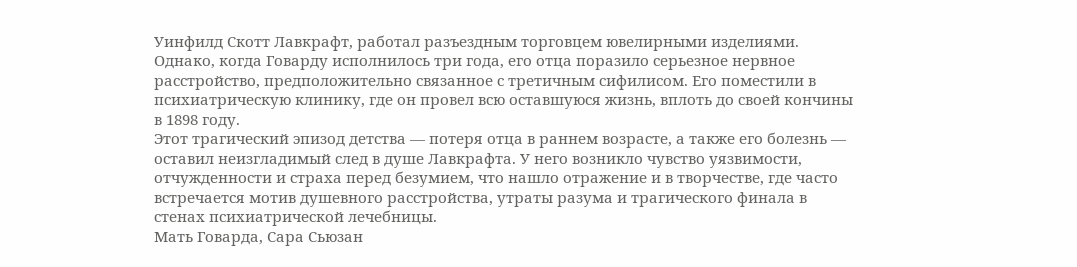Уинфилд Скотт Лавкрафт, работал разъездным торговцем ювелирными изделиями. Однако, когда Говарду исполнилось три года, его отца поразило серьезное нервное расстройство, предположительно связанное с третичным сифилисом. Его поместили в психиатрическую клинику, где он провел всю оставшуюся жизнь, вплоть до своей кончины в 1898 году.
Этот трагический эпизод детства — потеря отца в раннем возрасте, а также его болезнь — оставил неизгладимый след в душе Лавкрафта. У него возникло чувство уязвимости, отчужденности и страха перед безумием, что нашло отражение и в творчестве, где часто встречается мотив душевного расстройства, утраты разума и трагического финала в стенах психиатрической лечебницы.
Мать Говарда, Сара Сьюзан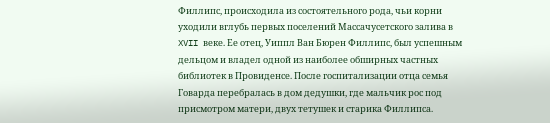Филлипс, происходила из состоятельного рода, чьи корни уходили вглубь первых поселений Массачусетского залива в XVII веке. Ее отец, Уиппл Ван Бюрен Филлипс, был успешным дельцом и владел одной из наиболее обширных частных библиотек в Провиденсе. После госпитализации отца семья Говарда перебралась в дом дедушки, где мальчик рос под присмотром матери, двух тетушек и старика Филлипса.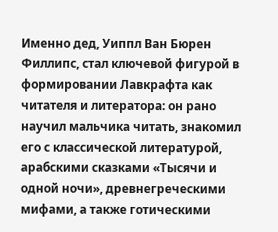Именно дед, Уиппл Ван Бюрен Филлипс, стал ключевой фигурой в формировании Лавкрафта как читателя и литератора: он рано научил мальчика читать, знакомил его с классической литературой, арабскими сказками «Тысячи и одной ночи», древнегреческими мифами, а также готическими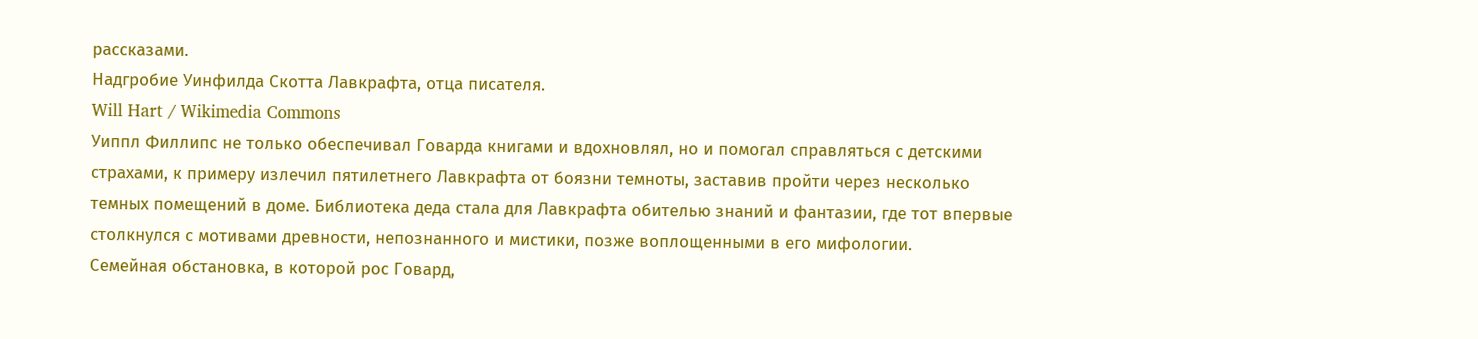рассказами.
Надгробие Уинфилда Скотта Лавкрафта, отца писателя.
Will Hart / Wikimedia Commons
Уиппл Филлипс не только обеспечивал Говарда книгами и вдохновлял, но и помогал справляться с детскими страхами, к примеру излечил пятилетнего Лавкрафта от боязни темноты, заставив пройти через несколько темных помещений в доме. Библиотека деда стала для Лавкрафта обителью знаний и фантазии, где тот впервые столкнулся с мотивами древности, непознанного и мистики, позже воплощенными в его мифологии.
Семейная обстановка, в которой рос Говард,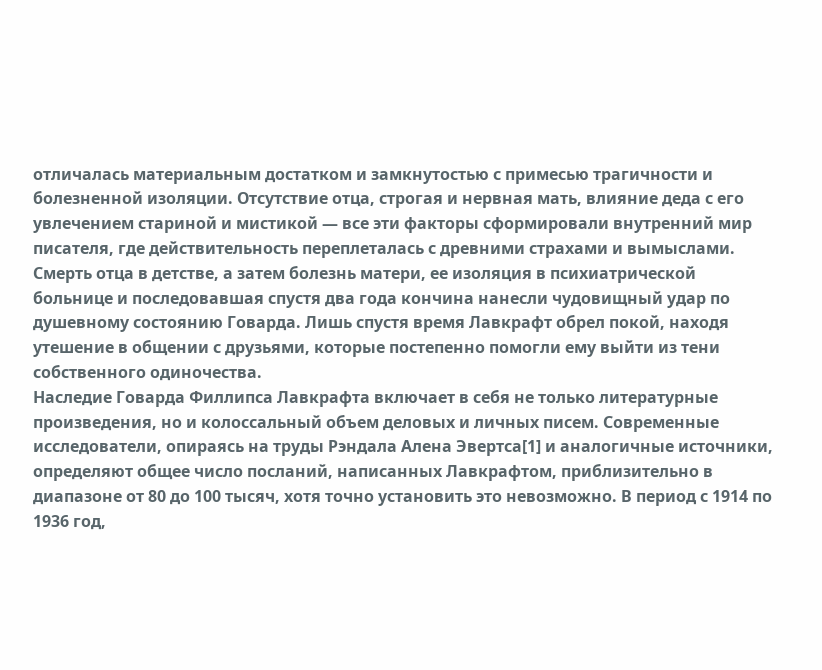отличалась материальным достатком и замкнутостью с примесью трагичности и болезненной изоляции. Отсутствие отца, строгая и нервная мать, влияние деда с его увлечением стариной и мистикой — все эти факторы сформировали внутренний мир писателя, где действительность переплеталась с древними страхами и вымыслами. Смерть отца в детстве, а затем болезнь матери, ее изоляция в психиатрической больнице и последовавшая спустя два года кончина нанесли чудовищный удар по душевному состоянию Говарда. Лишь спустя время Лавкрафт обрел покой, находя утешение в общении с друзьями, которые постепенно помогли ему выйти из тени собственного одиночества.
Наследие Говарда Филлипса Лавкрафта включает в себя не только литературные произведения, но и колоссальный объем деловых и личных писем. Современные исследователи, опираясь на труды Рэндала Алена Эвертса[1] и аналогичные источники, определяют общее число посланий, написанных Лавкрафтом, приблизительно в диапазоне от 80 до 100 тысяч, хотя точно установить это невозможно. В период с 1914 по 1936 год,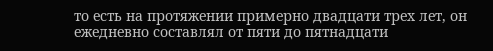то есть на протяжении примерно двадцати трех лет, он ежедневно составлял от пяти до пятнадцати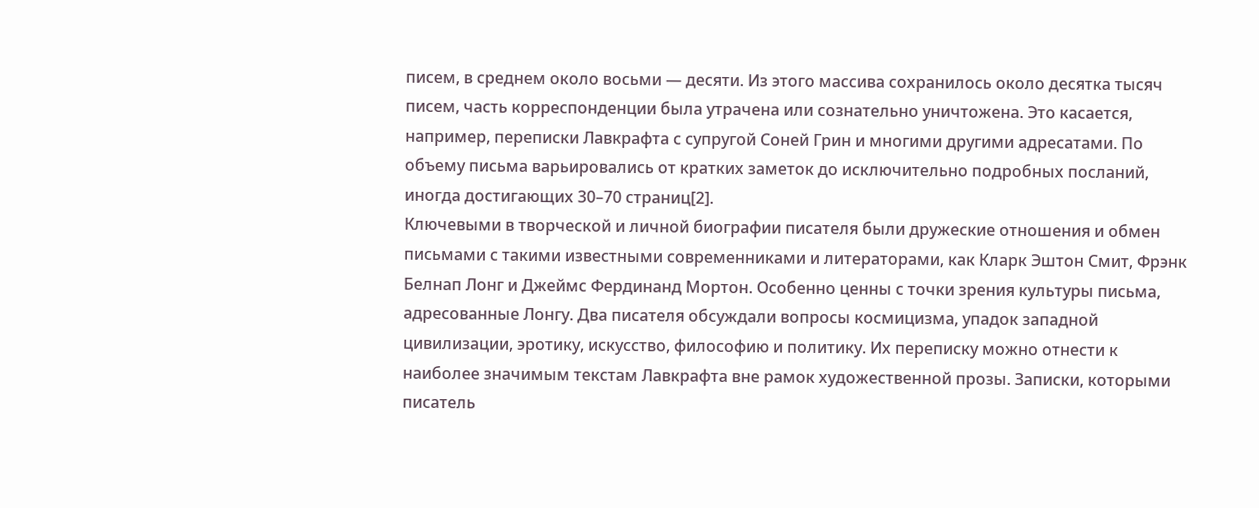писем, в среднем около восьми — десяти. Из этого массива сохранилось около десятка тысяч писем, часть корреспонденции была утрачена или сознательно уничтожена. Это касается, например, переписки Лавкрафта с супругой Соней Грин и многими другими адресатами. По объему письма варьировались от кратких заметок до исключительно подробных посланий, иногда достигающих 30–70 страниц[2].
Ключевыми в творческой и личной биографии писателя были дружеские отношения и обмен письмами с такими известными современниками и литераторами, как Кларк Эштон Смит, Фрэнк Белнап Лонг и Джеймс Фердинанд Мортон. Особенно ценны с точки зрения культуры письма, адресованные Лонгу. Два писателя обсуждали вопросы космицизма, упадок западной цивилизации, эротику, искусство, философию и политику. Их переписку можно отнести к наиболее значимым текстам Лавкрафта вне рамок художественной прозы. Записки, которыми писатель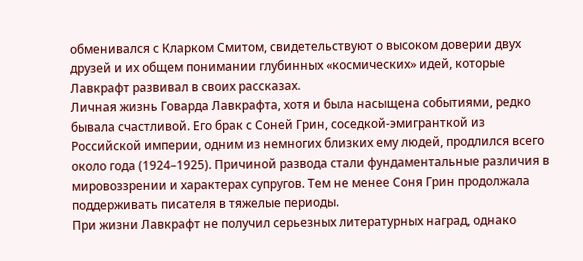обменивался с Кларком Смитом, свидетельствуют о высоком доверии двух друзей и их общем понимании глубинных «космических» идей, которые Лавкрафт развивал в своих рассказах.
Личная жизнь Говарда Лавкрафта, хотя и была насыщена событиями, редко бывала счастливой. Его брак с Соней Грин, соседкой-эмигранткой из Российской империи, одним из немногих близких ему людей, продлился всего около года (1924–1925). Причиной развода стали фундаментальные различия в мировоззрении и характерах супругов. Тем не менее Соня Грин продолжала поддерживать писателя в тяжелые периоды.
При жизни Лавкрафт не получил серьезных литературных наград, однако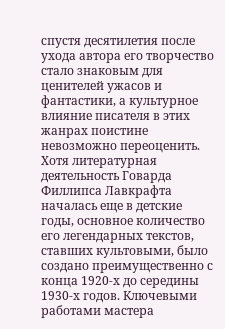спустя десятилетия после ухода автора его творчество стало знаковым для ценителей ужасов и фантастики, а культурное влияние писателя в этих жанрах поистине невозможно переоценить.
Хотя литературная деятельность Говарда Филлипса Лавкрафта началась еще в детские годы, основное количество его легендарных текстов, ставших культовыми, было создано преимущественно с конца 1920-х до середины 1930-х годов. Ключевыми работами мастера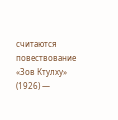считаются повествование «Зов Ктулху» (1926) —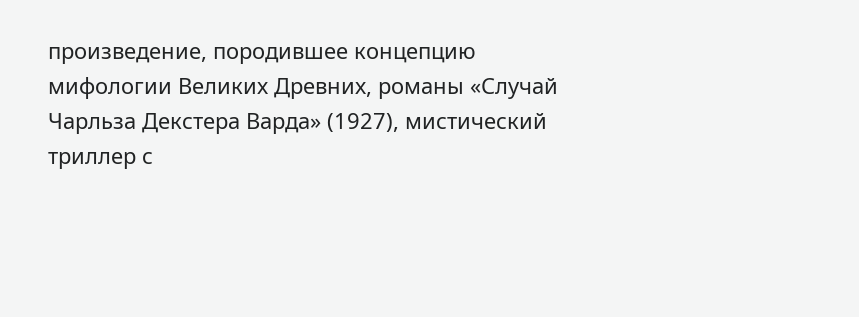произведение, породившее концепцию мифологии Великих Древних, романы «Случай Чарльза Декстера Варда» (1927), мистический триллер с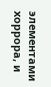элементами хоррора, и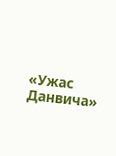«Ужас Данвича»